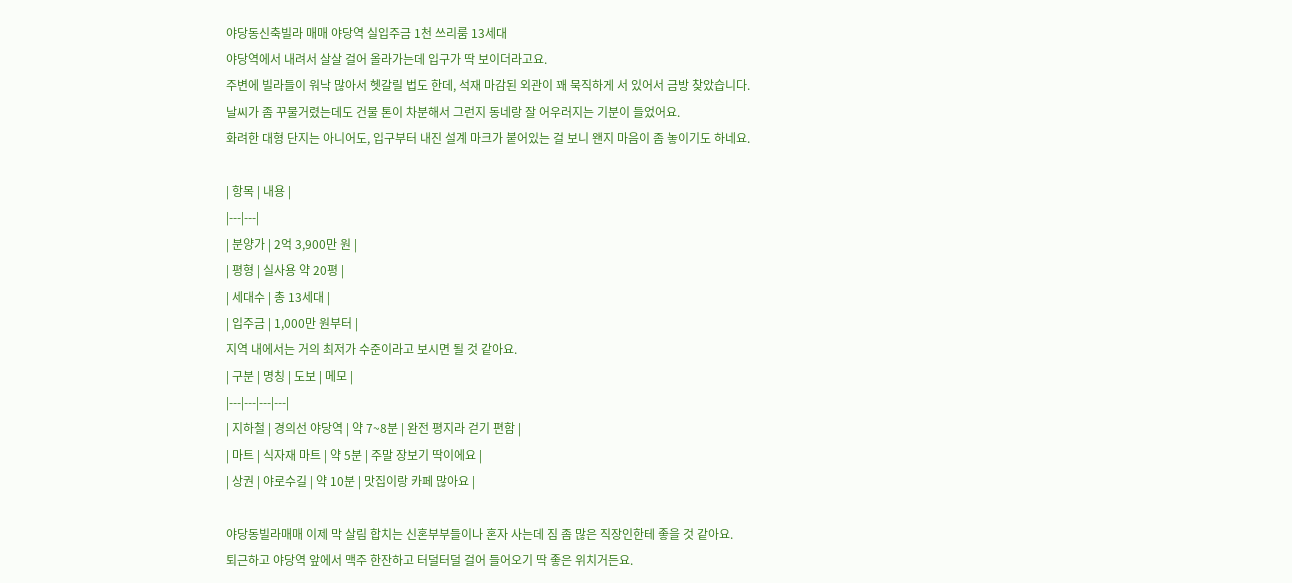야당동신축빌라 매매 야당역 실입주금 1천 쓰리룸 13세대
야당역에서 내려서 살살 걸어 올라가는데 입구가 딱 보이더라고요.
주변에 빌라들이 워낙 많아서 헷갈릴 법도 한데, 석재 마감된 외관이 꽤 묵직하게 서 있어서 금방 찾았습니다.
날씨가 좀 꾸물거렸는데도 건물 톤이 차분해서 그런지 동네랑 잘 어우러지는 기분이 들었어요.
화려한 대형 단지는 아니어도, 입구부터 내진 설계 마크가 붙어있는 걸 보니 왠지 마음이 좀 놓이기도 하네요.

| 항목 | 내용 |
|---|---|
| 분양가 | 2억 3,900만 원 |
| 평형 | 실사용 약 20평 |
| 세대수 | 총 13세대 |
| 입주금 | 1,000만 원부터 |
지역 내에서는 거의 최저가 수준이라고 보시면 될 것 같아요.
| 구분 | 명칭 | 도보 | 메모 |
|---|---|---|---|
| 지하철 | 경의선 야당역 | 약 7~8분 | 완전 평지라 걷기 편함 |
| 마트 | 식자재 마트 | 약 5분 | 주말 장보기 딱이에요 |
| 상권 | 야로수길 | 약 10분 | 맛집이랑 카페 많아요 |

야당동빌라매매 이제 막 살림 합치는 신혼부부들이나 혼자 사는데 짐 좀 많은 직장인한테 좋을 것 같아요.
퇴근하고 야당역 앞에서 맥주 한잔하고 터덜터덜 걸어 들어오기 딱 좋은 위치거든요.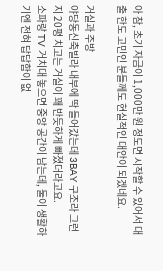아 참, 초기 자금이 1,000만 원 정도면 시작할 수 있어서 대출 한도 고민인 분들께도 현실적인 대안이 되겠네요.

거실과 주방
야당동신축빌라 내부에 딱 들어갔는데 3BAY 구조라 그런지 20평 치고는 거실이 꽤 반듯하게 빠졌더라고요.
소파랑 TV 거치대 놓으면 중앙 공간이 남는데, 둘이 생활하기엔 전혀 답답함이 없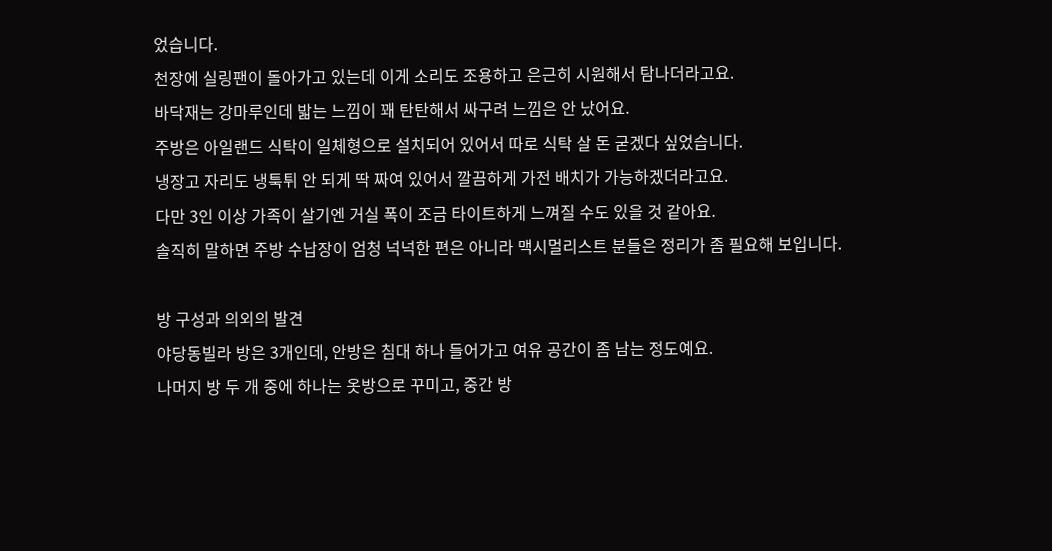었습니다.
천장에 실링팬이 돌아가고 있는데 이게 소리도 조용하고 은근히 시원해서 탐나더라고요.
바닥재는 강마루인데 밟는 느낌이 꽤 탄탄해서 싸구려 느낌은 안 났어요.
주방은 아일랜드 식탁이 일체형으로 설치되어 있어서 따로 식탁 살 돈 굳겠다 싶었습니다.
냉장고 자리도 냉툭튀 안 되게 딱 짜여 있어서 깔끔하게 가전 배치가 가능하겠더라고요.
다만 3인 이상 가족이 살기엔 거실 폭이 조금 타이트하게 느껴질 수도 있을 것 같아요.
솔직히 말하면 주방 수납장이 엄청 넉넉한 편은 아니라 맥시멀리스트 분들은 정리가 좀 필요해 보입니다.

방 구성과 의외의 발견
야당동빌라 방은 3개인데, 안방은 침대 하나 들어가고 여유 공간이 좀 남는 정도예요.
나머지 방 두 개 중에 하나는 옷방으로 꾸미고, 중간 방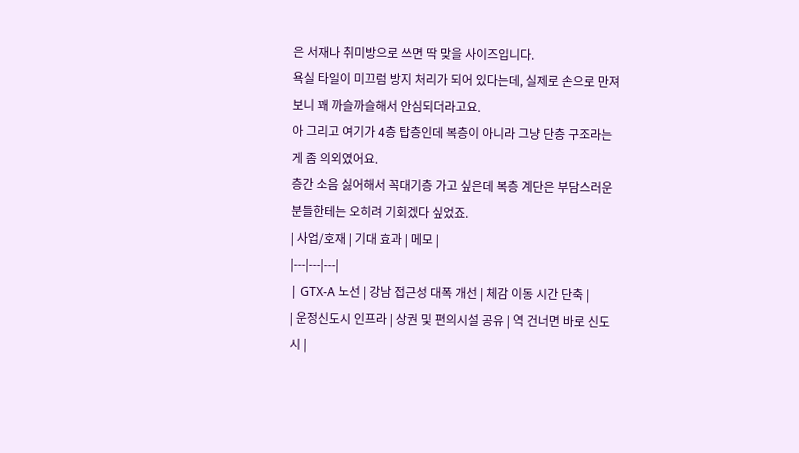은 서재나 취미방으로 쓰면 딱 맞을 사이즈입니다.
욕실 타일이 미끄럼 방지 처리가 되어 있다는데, 실제로 손으로 만져보니 꽤 까슬까슬해서 안심되더라고요.
아 그리고 여기가 4층 탑층인데 복층이 아니라 그냥 단층 구조라는 게 좀 의외였어요.
층간 소음 싫어해서 꼭대기층 가고 싶은데 복층 계단은 부담스러운 분들한테는 오히려 기회겠다 싶었죠.
| 사업/호재 | 기대 효과 | 메모 |
|---|---|---|
| GTX-A 노선 | 강남 접근성 대폭 개선 | 체감 이동 시간 단축 |
| 운정신도시 인프라 | 상권 및 편의시설 공유 | 역 건너면 바로 신도시 |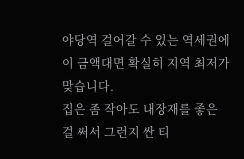야당역 걸어갈 수 있는 역세권에 이 금액대면 확실히 지역 최저가 맞습니다.
집은 좀 작아도 내장재를 좋은 걸 써서 그런지 싼 티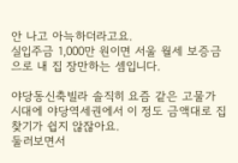안 나고 아늑하더라고요.
실입주금 1,000만 원이면 서울 월세 보증금으로 내 집 장만하는 셈입니다.

야당동신축빌라 솔직히 요즘 같은 고물가 시대에 야당역세권에서 이 정도 금액대로 집 찾기가 쉽지 않잖아요.
둘러보면서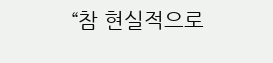“참 현실적으로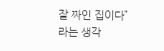잘 짜인 집이다”라는 생각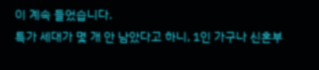이 계속 들었습니다.
특가 세대가 몇 개 안 남았다고 하니, 1인 가구나 신혼부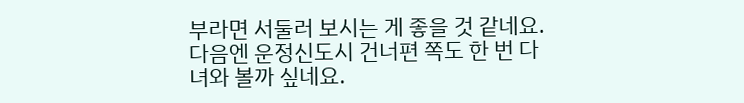부라면 서둘러 보시는 게 좋을 것 같네요.
다음엔 운정신도시 건너편 쪽도 한 번 다녀와 볼까 싶네요.